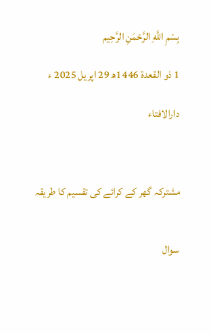بِسْمِ اللَّهِ الرَّحْمَنِ الرَّحِيم

1 ذو القعدة 1446ھ 29 اپریل 2025 ء

دارالافتاء



مشترکہ گھر کے کرائے کی تقسیم کا طریقہ


سوال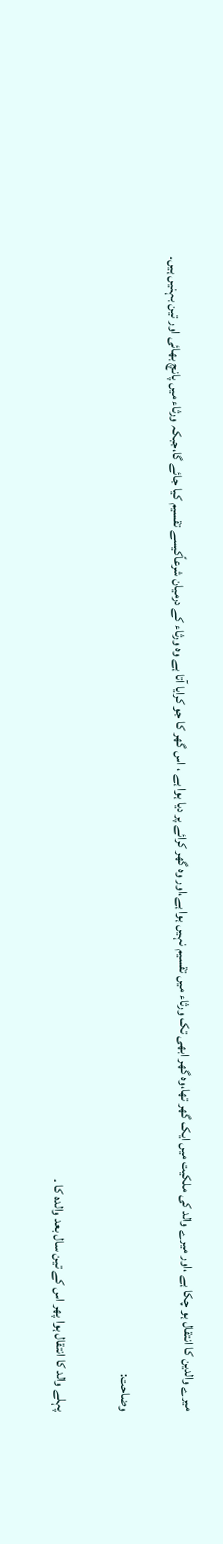میرے والدین کا انتقال ہو چکا ہے ،اور میرے والد کی ملکیت میں ایک گھر تھا،وہ گھر ابھی تک ورثاء میں تقسیم نہیں ہوا ہے،اور وہ گھر کرائے پر دیا ہوا ہے ، اس گھر کا جو کرایا آتا ہے وہ ورثاء کے درمیان شرعاًکیسے تقسیم کیا جائے گا،جبکہ ورثاء میں پانچ بھائی اور تین بہنیں ہیں۔

وضاحت:

پہلے والد کا انتقال ہوا پھر اس کے تین سال بعد والدہ کا ۔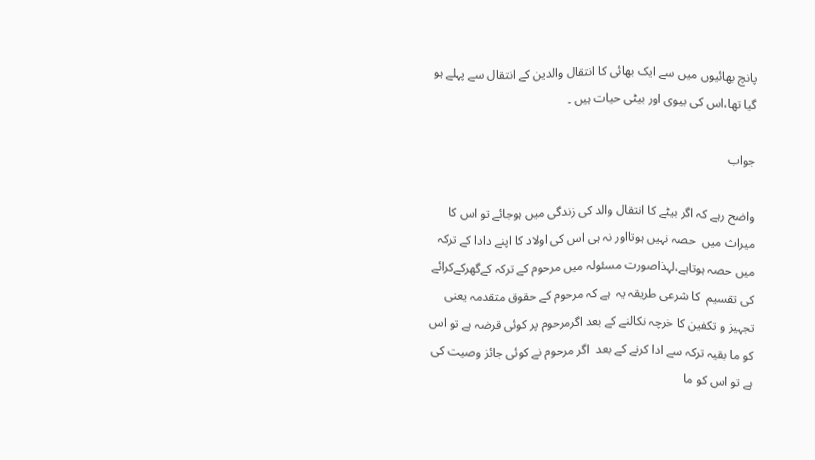پانچ بھائیوں میں سے ایک بھائی کا انتقال والدین کے انتقال سے پہلے ہو  گیا تھا،اس کی بیوی اور بیٹی حیات ہیں ۔

جواب

واضح رہے کہ اگر بیٹے کا انتقال والد کی زندگی میں ہوجائے تو اس کا میراث میں  حصہ نہیں ہوتااور نہ ہی اس کی اولاد کا اپنے دادا کے ترکہ میں حصہ ہوتاہے،لہذاصورت مسئولہ میں مرحوم کے ترکہ کےگھرکےکرائے کی تقسیم  کا شرعی طریقہ یہ  ہے کہ مرحوم کے حقوق متقدمہ یعنی تجہیز و تکفین کا خرچہ نکالنے کے بعد اگرمرحوم پر کوئی قرضہ ہے تو اس کو ما بقیہ ترکہ سے ادا کرنے کے بعد  اگر مرحوم نے کوئی جائز وصیت کی ہے تو اس کو ما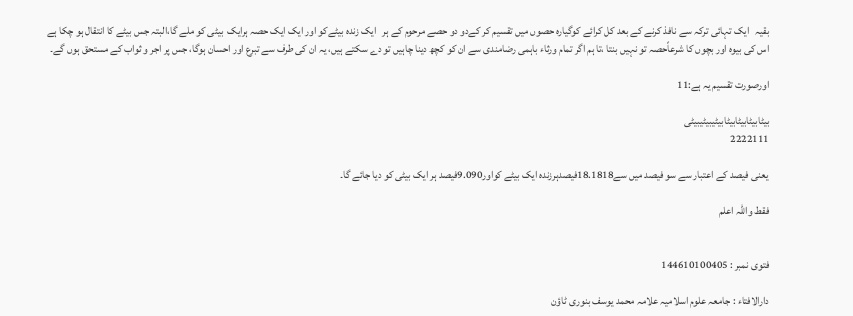بقیہ   ایک تہائی ترکہ سے نافذ کرنے کے بعد کل کرائے کوگیارہ حصوں میں تقسیم کر کےدو دو حصے مرحوم کے ہر   ایک زندہ بیٹےکو اور ایک ایک حصہ ہرایک  بیٹی کو ملے گا،البتہ جس بیٹے کا انتقال ہو چکا ہے اس کی بیوہ اور بچوں کا شرعاًحصہ تو نہیں بنتا ،تا ہم اگر تمام ورثاء باہمی رضامندی سے ان کو کچھ دینا چاہیں تو دے سکتے ہیں، یہ ان کی طرف سے تبرع اور احسان ہوگا، جس پر اجر و ثواب کے مستحق ہوں گے۔

اورصورت تقسیم یہ ہے:11

بیٹابیٹابیٹابیٹابیٹیبیٹیبیٹی
2222111

یعنی فیصد کے اعتبار سے سو فیصد میں سے18.1818فیصدہرزندہ ایک بیٹے کواور9.090فیصد ہر ایک بیٹی کو دیا جائے گا۔

فقط واللہ اعلم


فتوی نمبر : 144610100405

دارالافتاء : جامعہ علوم اسلامیہ علامہ محمد یوسف بنوری ٹاؤن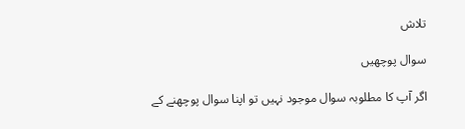تلاش

سوال پوچھیں

اگر آپ کا مطلوبہ سوال موجود نہیں تو اپنا سوال پوچھنے کے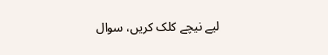لیے نیچے کلک کریں، سوال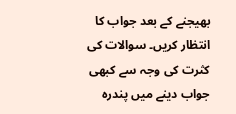بھیجنے کے بعد جواب کا انتظار کریں۔ سوالات کی کثرت کی وجہ سے کبھی جواب دینے میں پندرہ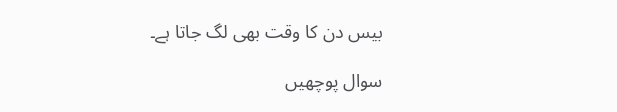بیس دن کا وقت بھی لگ جاتا ہے۔

سوال پوچھیں